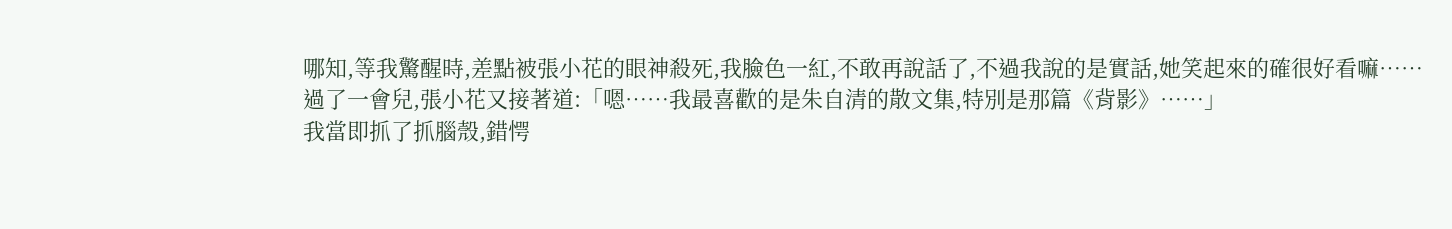哪知,等我驚醒時,差點被張小花的眼神殺死,我臉色一紅,不敢再說話了,不過我說的是實話,她笑起來的確很好看嘛……
過了一會兒,張小花又接著道:「嗯……我最喜歡的是朱自清的散文集,特別是那篇《背影》……」
我當即抓了抓腦殼,錯愕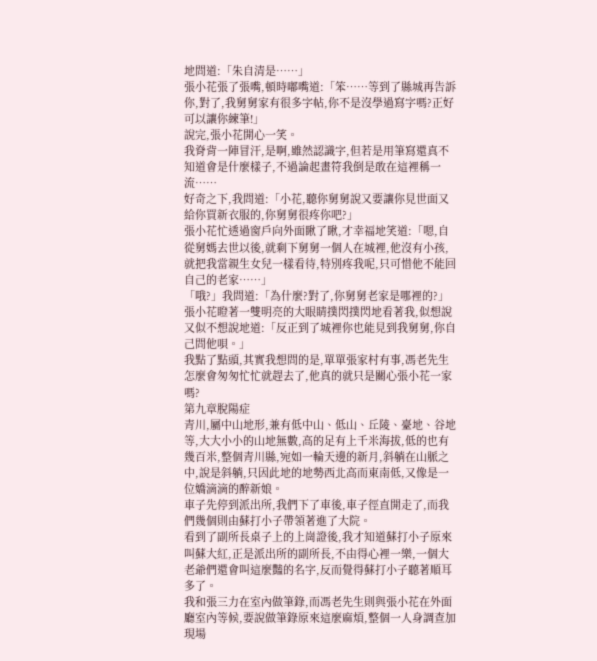地問道:「朱自清是……」
張小花張了張嘴,頓時嘟嘴道:「笨……等到了縣城再告訴你,對了,我舅舅家有很多字帖,你不是沒學過寫字嗎?正好可以讓你練筆!」
說完,張小花開心一笑。
我脊背一陣冒汗,是啊,雖然認識字,但若是用筆寫還真不知道會是什麼樣子,不過論起畫符我倒是敢在這裡稱一流……
好奇之下,我問道:「小花,聽你舅舅說又要讓你見世面又給你買新衣服的,你舅舅很疼你吧?」
張小花忙透過窗戶向外面瞅了瞅,才幸福地笑道:「嗯,自從舅媽去世以後,就剩下舅舅一個人在城裡,他沒有小孩,就把我當親生女兒一樣看待,特別疼我呢,只可惜他不能回自己的老家……」
「哦?」我問道:「為什麼?對了,你舅舅老家是哪裡的?」
張小花瞪著一雙明亮的大眼睛撲閃撲閃地看著我,似想說又似不想說地道:「反正到了城裡你也能見到我舅舅,你自己問他唄。」
我點了點頭,其實我想問的是,單單張家村有事,馮老先生怎麼會匆匆忙忙就趕去了,他真的就只是關心張小花一家嗎?
第九章脫陽症
青川,屬中山地形,兼有低中山、低山、丘陵、臺地、谷地等,大大小小的山地無數,高的足有上千米海拔,低的也有幾百米,整個青川縣,宛如一輪天邊的新月,斜躺在山脈之中,說是斜躺,只因此地的地勢西北高而東南低,又像是一位嬌滴滴的醉新娘。
車子先停到派出所,我們下了車後,車子徑直開走了,而我們幾個則由蘇打小子帶領著進了大院。
看到了副所長桌子上的上崗證後,我才知道蘇打小子原來叫蘇大紅,正是派出所的副所長,不由得心裡一樂,一個大老爺們還會叫這麼豔的名字,反而覺得蘇打小子聽著順耳多了。
我和張三力在室內做筆錄,而馮老先生則與張小花在外面廳室內等候,要說做筆錄原來這麼麻煩,整個一人身調查加現場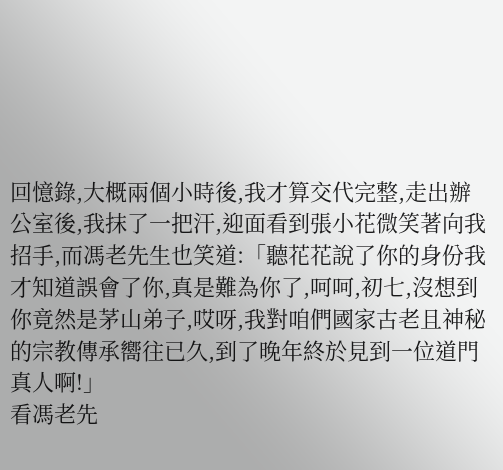回憶錄,大概兩個小時後,我才算交代完整,走出辦公室後,我抹了一把汗,迎面看到張小花微笑著向我招手,而馮老先生也笑道:「聽花花說了你的身份我才知道誤會了你,真是難為你了,呵呵,初七,沒想到你竟然是茅山弟子,哎呀,我對咱們國家古老且神秘的宗教傳承嚮往已久,到了晚年終於見到一位道門真人啊!」
看馮老先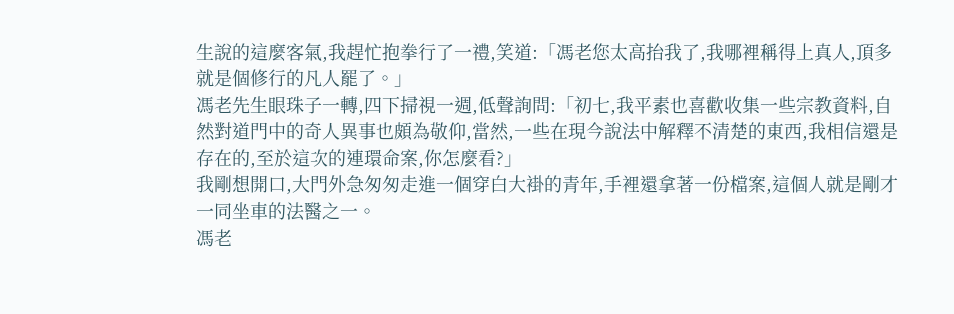生說的這麼客氣,我趕忙抱拳行了一禮,笑道:「馮老您太高抬我了,我哪裡稱得上真人,頂多就是個修行的凡人罷了。」
馮老先生眼珠子一轉,四下掃視一週,低聲詢問:「初七,我平素也喜歡收集一些宗教資料,自然對道門中的奇人異事也頗為敬仰,當然,一些在現今說法中解釋不清楚的東西,我相信還是存在的,至於這次的連環命案,你怎麼看?」
我剛想開口,大門外急匆匆走進一個穿白大褂的青年,手裡還拿著一份檔案,這個人就是剛才一同坐車的法醫之一。
馮老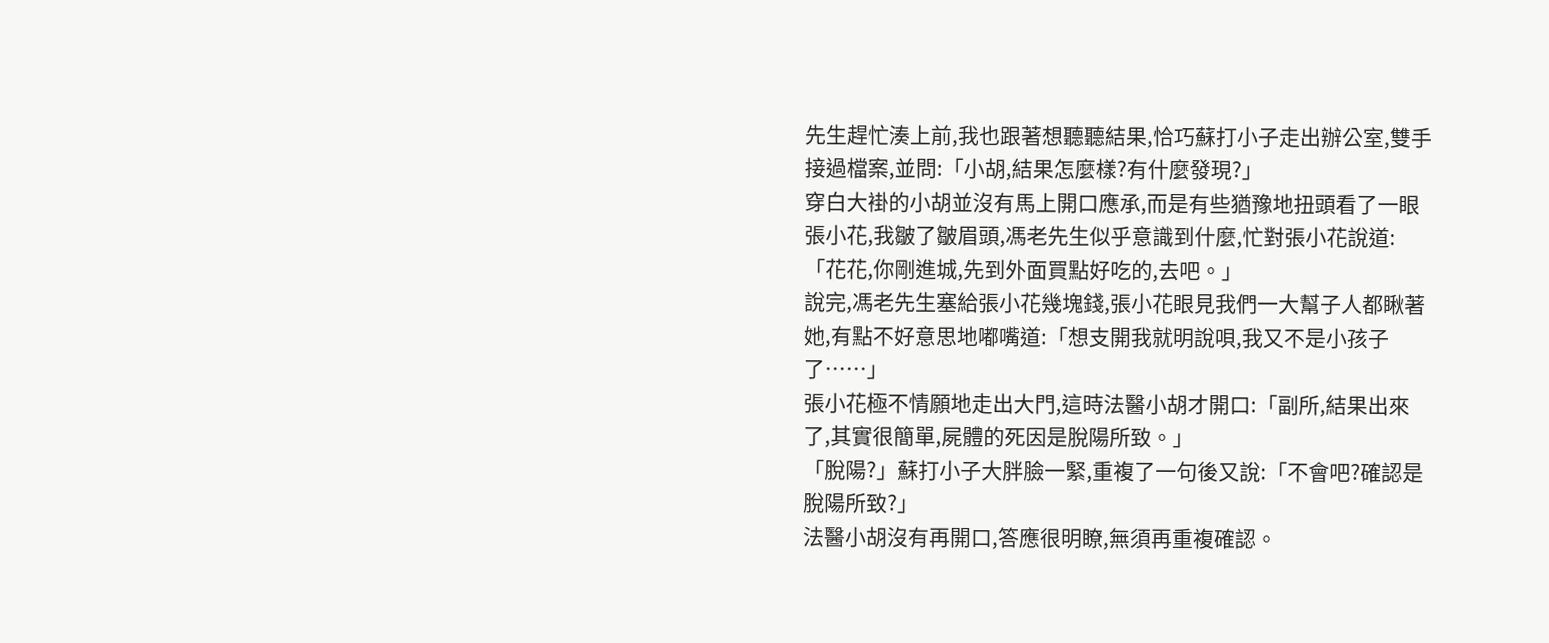先生趕忙湊上前,我也跟著想聽聽結果,恰巧蘇打小子走出辦公室,雙手接過檔案,並問:「小胡,結果怎麼樣?有什麼發現?」
穿白大褂的小胡並沒有馬上開口應承,而是有些猶豫地扭頭看了一眼張小花,我皺了皺眉頭,馮老先生似乎意識到什麼,忙對張小花說道:「花花,你剛進城,先到外面買點好吃的,去吧。」
說完,馮老先生塞給張小花幾塊錢,張小花眼見我們一大幫子人都瞅著她,有點不好意思地嘟嘴道:「想支開我就明說唄,我又不是小孩子了……」
張小花極不情願地走出大門,這時法醫小胡才開口:「副所,結果出來了,其實很簡單,屍體的死因是脫陽所致。」
「脫陽?」蘇打小子大胖臉一緊,重複了一句後又說:「不會吧?確認是脫陽所致?」
法醫小胡沒有再開口,答應很明瞭,無須再重複確認。